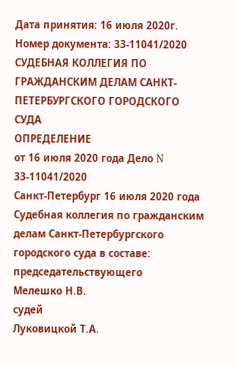Дата принятия: 16 июля 2020г.
Номер документа: 33-11041/2020
СУДЕБНАЯ КОЛЛЕГИЯ ПО ГРАЖДАНСКИМ ДЕЛАМ САНКТ-ПЕТЕРБУРГСКОГО ГОРОДСКОГО СУДА
ОПРЕДЕЛЕНИЕ
от 16 июля 2020 года Дело N 33-11041/2020
Санкт-Петербург 16 июля 2020 года
Судебная коллегия по гражданским делам Санкт-Петербургского городского суда в составе:
председательствующего
Мелешко Н.В.
судей
Луковицкой Т.А.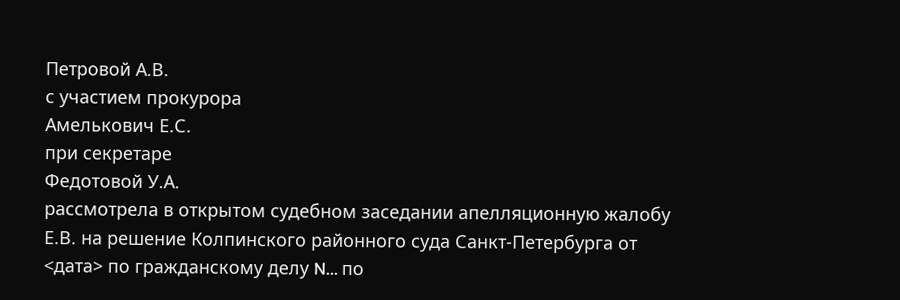Петровой А.В.
с участием прокурора
Амелькович Е.С.
при секретаре
Федотовой У.А.
рассмотрела в открытом судебном заседании апелляционную жалобу Е.В. на решение Колпинского районного суда Санкт-Петербурга от <дата> по гражданскому делу N... по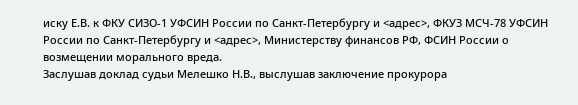иску Е.В. к ФКУ СИЗО-1 УФСИН России по Санкт-Петербургу и <адрес>, ФКУЗ МСЧ-78 УФСИН России по Санкт-Петербургу и <адрес>, Министерству финансов РФ, ФСИН России о возмещении морального вреда.
Заслушав доклад судьи Мелешко Н.В., выслушав заключение прокурора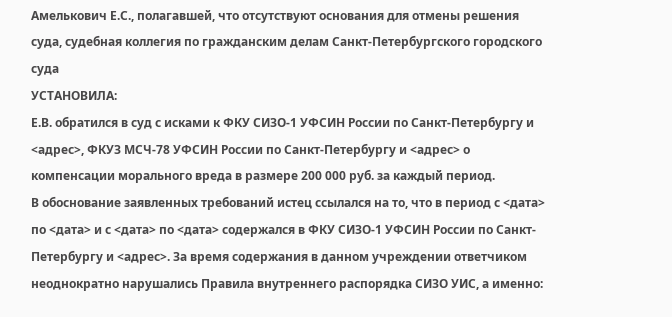Амелькович Е.С., полагавшей, что отсутствуют основания для отмены решения суда, судебная коллегия по гражданским делам Санкт-Петербургского городского суда
УСТАНОВИЛА:
Е.В. обратился в суд с исками к ФКУ СИЗО-1 УФСИН России по Санкт-Петербургу и <адрес>, ФКУЗ МСЧ-78 УФСИН России по Санкт-Петербургу и <адрес> о компенсации морального вреда в размере 200 000 руб. за каждый период.
В обоснование заявленных требований истец ссылался на то, что в период с <дата> по <дата> и с <дата> по <дата> содержался в ФКУ СИЗО-1 УФСИН России по Санкт-Петербургу и <адрес>. За время содержания в данном учреждении ответчиком неоднократно нарушались Правила внутреннего распорядка СИЗО УИС, а именно: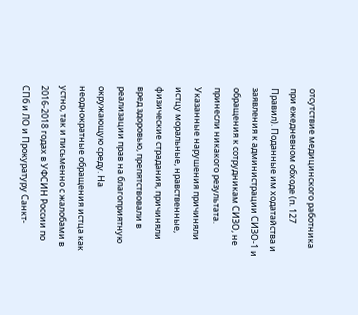отсутствие медицинского работника при ежедневном обходе (п. 127 Правил). Поданные им ходатайства и заявления к администрации СИЗО-1 и обращения к сотрудникам СИЗО, не принесли никакого результата. Указанные нарушения причиняли истцу моральные, нравственные, физические страдания, причиняли вред здоровью, препятствовали в реализации прав на благоприятную окружающую среду. На неоднократные обращения истца как устно, так и письменно с жалобами в 2016-2018 годах в УФСИН России по СПб и ЛО и Прокуратуру Санкт-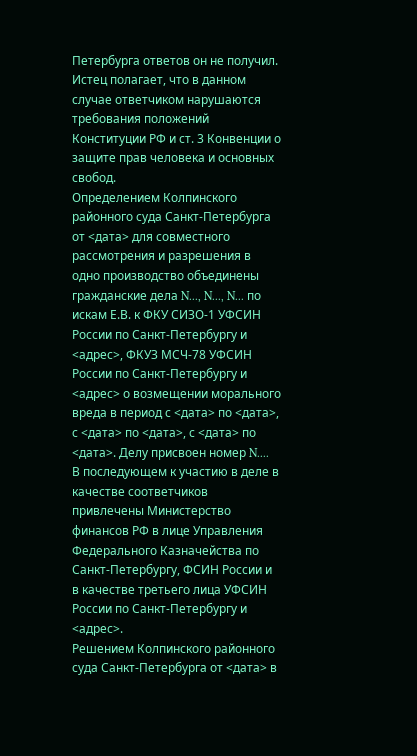Петербурга ответов он не получил. Истец полагает, что в данном случае ответчиком нарушаются требования положений Конституции РФ и ст. 3 Конвенции о защите прав человека и основных свобод.
Определением Колпинского районного суда Санкт-Петербурга от <дата> для совместного рассмотрения и разрешения в одно производство объединены гражданские дела N..., N..., N... по искам Е.В. к ФКУ СИЗО-1 УФСИН России по Санкт-Петербургу и <адрес>, ФКУЗ МСЧ-78 УФСИН России по Санкт-Петербургу и <адрес> о возмещении морального вреда в период с <дата> по <дата>, с <дата> по <дата>, с <дата> по <дата>. Делу присвоен номер N....
В последующем к участию в деле в качестве соответчиков привлечены Министерство финансов РФ в лице Управления Федерального Казначейства по Санкт-Петербургу, ФСИН России и в качестве третьего лица УФСИН России по Санкт-Петербургу и <адрес>.
Решением Колпинского районного суда Санкт-Петербурга от <дата> в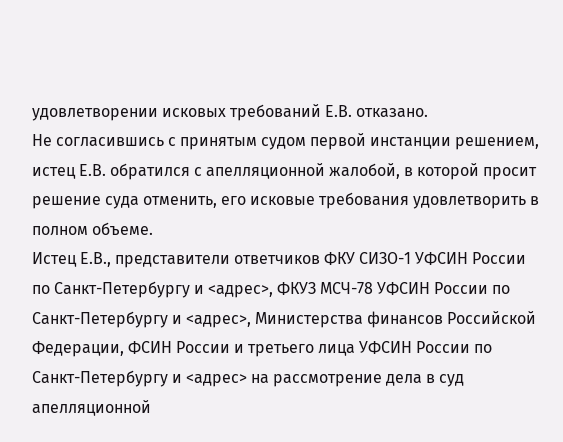удовлетворении исковых требований Е.В. отказано.
Не согласившись с принятым судом первой инстанции решением, истец Е.В. обратился с апелляционной жалобой, в которой просит решение суда отменить, его исковые требования удовлетворить в полном объеме.
Истец Е.В., представители ответчиков ФКУ СИЗО-1 УФСИН России по Санкт-Петербургу и <адрес>, ФКУЗ МСЧ-78 УФСИН России по Санкт-Петербургу и <адрес>, Министерства финансов Российской Федерации, ФСИН России и третьего лица УФСИН России по Санкт-Петербургу и <адрес> на рассмотрение дела в суд апелляционной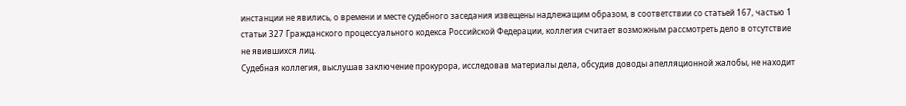инстанции не явились, о времени и месте судебного заседания извещены надлежащим образом, в соответствии со статьей 167, частью 1 статьи 327 Гражданского процессуального кодекса Российской Федерации, коллегия считает возможным рассмотреть дело в отсутствие не явившихся лиц.
Судебная коллегия, выслушав заключение прокурора, исследовав материалы дела, обсудив доводы апелляционной жалобы, не находит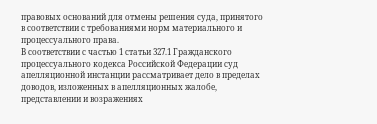правовых оснований для отмены решения суда, принятого в соответствии с требованиями норм материального и процессуального права.
В соответствии с частью 1 статьи 327.1 Гражданского процессуального кодекса Российской Федерации суд апелляционной инстанции рассматривает дело в пределах доводов, изложенных в апелляционных жалобе, представлении и возражениях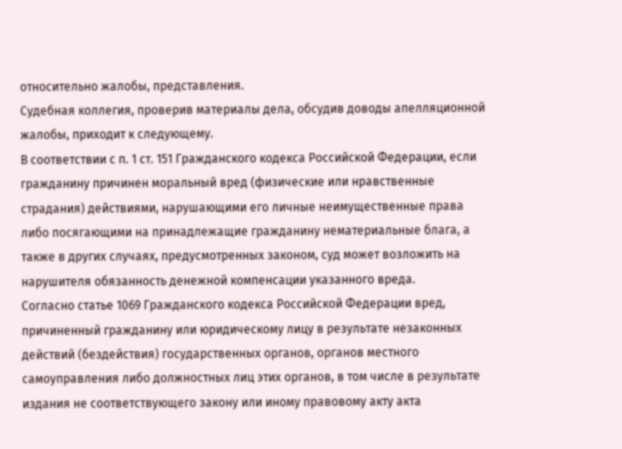относительно жалобы, представления.
Судебная коллегия, проверив материалы дела, обсудив доводы апелляционной жалобы, приходит к следующему.
В соответствии с п. 1 ст. 151 Гражданского кодекса Российской Федерации, если гражданину причинен моральный вред (физические или нравственные страдания) действиями, нарушающими его личные неимущественные права либо посягающими на принадлежащие гражданину нематериальные блага, а также в других случаях, предусмотренных законом, суд может возложить на нарушителя обязанность денежной компенсации указанного вреда.
Согласно статье 1069 Гражданского кодекса Российской Федерации вред, причиненный гражданину или юридическому лицу в результате незаконных действий (бездействия) государственных органов, органов местного самоуправления либо должностных лиц этих органов, в том числе в результате издания не соответствующего закону или иному правовому акту акта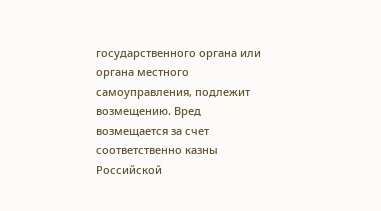государственного органа или органа местного самоуправления, подлежит возмещению. Вред возмещается за счет соответственно казны Российской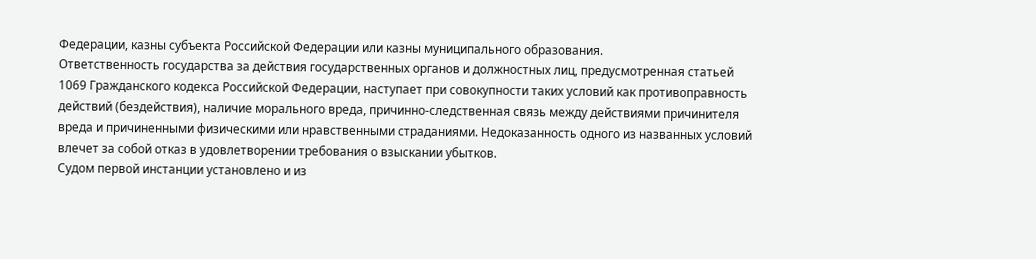Федерации, казны субъекта Российской Федерации или казны муниципального образования.
Ответственность государства за действия государственных органов и должностных лиц, предусмотренная статьей 1069 Гражданского кодекса Российской Федерации, наступает при совокупности таких условий как противоправность действий (бездействия), наличие морального вреда, причинно-следственная связь между действиями причинителя вреда и причиненными физическими или нравственными страданиями. Недоказанность одного из названных условий влечет за собой отказ в удовлетворении требования о взыскании убытков.
Судом первой инстанции установлено и из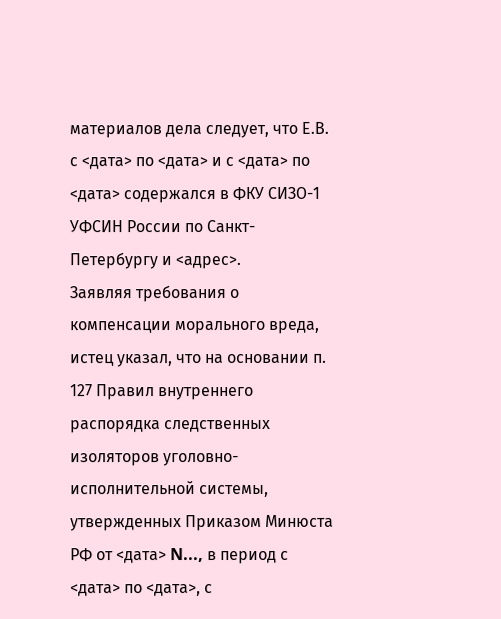материалов дела следует, что Е.В. с <дата> по <дата> и с <дата> по <дата> содержался в ФКУ СИЗО-1 УФСИН России по Санкт-Петербургу и <адрес>.
Заявляя требования о компенсации морального вреда, истец указал, что на основании п. 127 Правил внутреннего распорядка следственных изоляторов уголовно-исполнительной системы, утвержденных Приказом Минюста РФ от <дата> N..., в период с <дата> по <дата>, с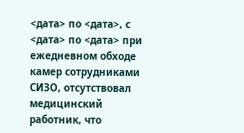<дата> по <дата>, с <дата> по <дата> при ежедневном обходе камер сотрудниками СИЗО, отсутствовал медицинский работник, что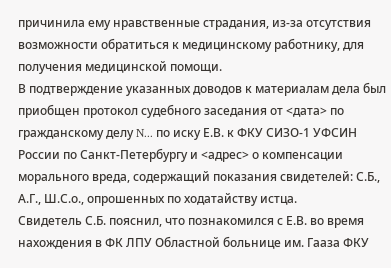причинила ему нравственные страдания, из-за отсутствия возможности обратиться к медицинскому работнику, для получения медицинской помощи.
В подтверждение указанных доводов к материалам дела был приобщен протокол судебного заседания от <дата> по гражданскому делу N... по иску Е.В. к ФКУ СИЗО-1 УФСИН России по Санкт-Петербургу и <адрес> о компенсации морального вреда, содержащий показания свидетелей: С.Б., А.Г., Ш.С.о., опрошенных по ходатайству истца.
Свидетель С.Б. пояснил, что познакомился с Е.В. во время нахождения в ФК ЛПУ Областной больнице им. Гааза ФКУ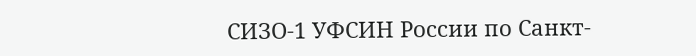СИЗО-1 УФСИН России по Санкт-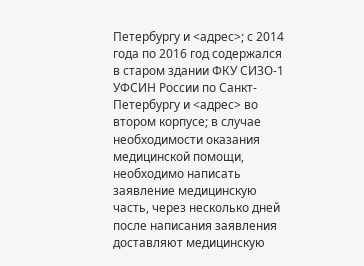Петербургу и <адрес>; с 2014 года по 2016 год содержался в старом здании ФКУ СИЗО-1 УФСИН России по Санкт-Петербургу и <адрес> во втором корпусе; в случае необходимости оказания медицинской помощи, необходимо написать заявление медицинскую часть, через несколько дней после написания заявления доставляют медицинскую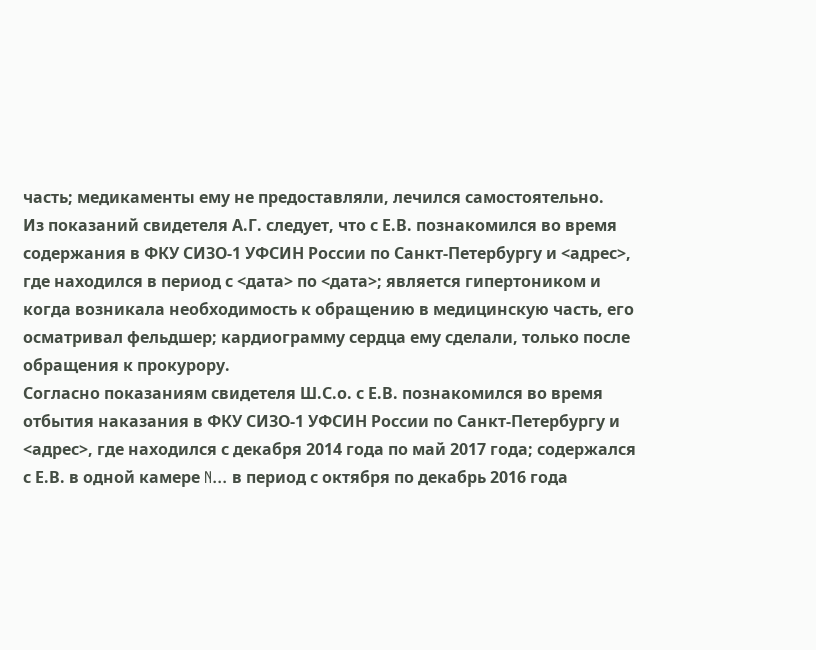часть; медикаменты ему не предоставляли, лечился самостоятельно.
Из показаний свидетеля А.Г. следует, что с Е.В. познакомился во время содержания в ФКУ СИЗО-1 УФСИН России по Санкт-Петербургу и <адрес>, где находился в период с <дата> по <дата>; является гипертоником и когда возникала необходимость к обращению в медицинскую часть, его осматривал фельдшер; кардиограмму сердца ему сделали, только после обращения к прокурору.
Согласно показаниям свидетеля Ш.С.о. с Е.В. познакомился во время отбытия наказания в ФКУ СИЗО-1 УФСИН России по Санкт-Петербургу и <адрес>, где находился с декабря 2014 года по май 2017 года; содержался с Е.В. в одной камере N... в период с октября по декабрь 2016 года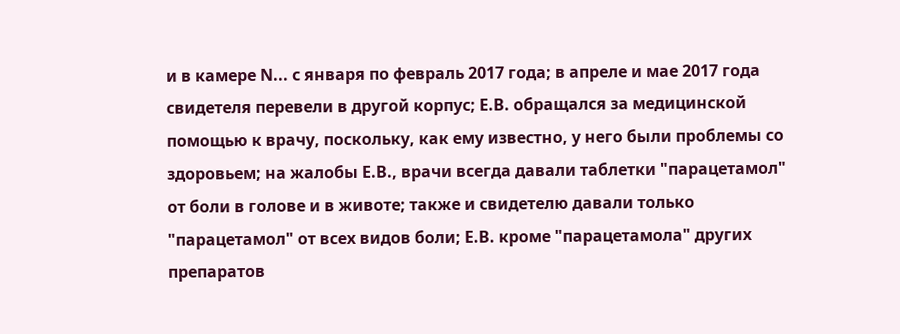и в камере N... с января по февраль 2017 года; в апреле и мае 2017 года свидетеля перевели в другой корпус; Е.В. обращался за медицинской помощью к врачу, поскольку, как ему известно, у него были проблемы со здоровьем; на жалобы Е.В., врачи всегда давали таблетки "парацетамол" от боли в голове и в животе; также и свидетелю давали только "парацетамол" от всех видов боли; Е.В. кроме "парацетамола" других препаратов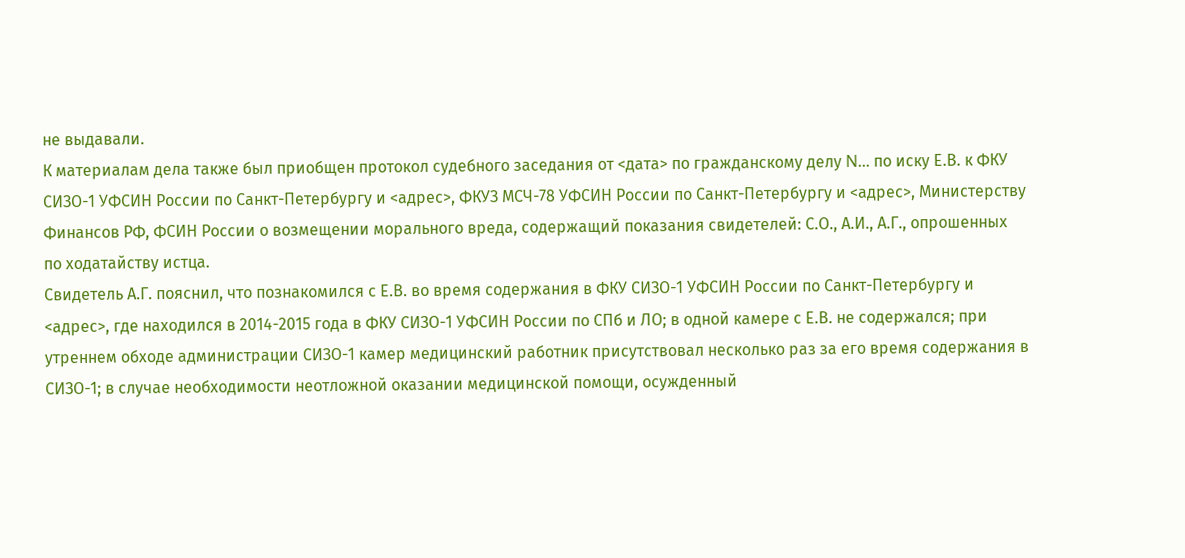не выдавали.
К материалам дела также был приобщен протокол судебного заседания от <дата> по гражданскому делу N... по иску Е.В. к ФКУ СИЗО-1 УФСИН России по Санкт-Петербургу и <адрес>, ФКУЗ МСЧ-78 УФСИН России по Санкт-Петербургу и <адрес>, Министерству Финансов РФ, ФСИН России о возмещении морального вреда, содержащий показания свидетелей: С.О., А.И., А.Г., опрошенных по ходатайству истца.
Свидетель А.Г. пояснил, что познакомился с Е.В. во время содержания в ФКУ СИЗО-1 УФСИН России по Санкт-Петербургу и <адрес>, где находился в 2014-2015 года в ФКУ СИЗО-1 УФСИН России по СПб и ЛО; в одной камере с Е.В. не содержался; при утреннем обходе администрации СИЗО-1 камер медицинский работник присутствовал несколько раз за его время содержания в СИЗО-1; в случае необходимости неотложной оказании медицинской помощи, осужденный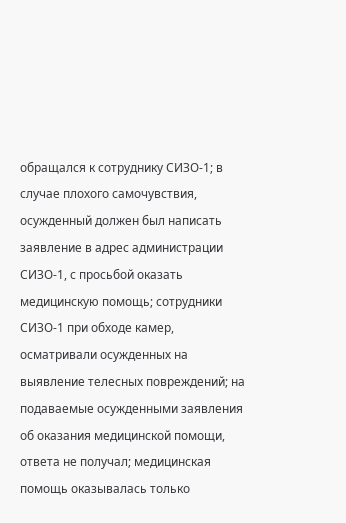обращался к сотруднику СИЗО-1; в случае плохого самочувствия, осужденный должен был написать заявление в адрес администрации СИЗО-1, с просьбой оказать медицинскую помощь; сотрудники СИЗО-1 при обходе камер, осматривали осужденных на выявление телесных повреждений; на подаваемые осужденными заявления об оказания медицинской помощи, ответа не получал; медицинская помощь оказывалась только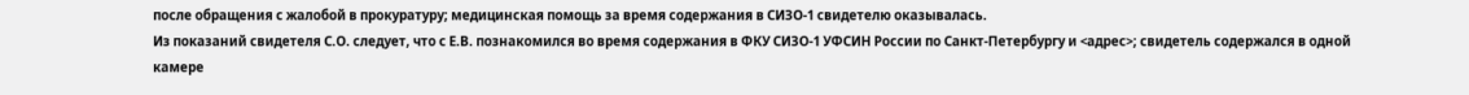после обращения с жалобой в прокуратуру; медицинская помощь за время содержания в СИЗО-1 свидетелю оказывалась.
Из показаний свидетеля С.О. следует, что с Е.В. познакомился во время содержания в ФКУ СИЗО-1 УФСИН России по Санкт-Петербургу и <адрес>; свидетель содержался в одной камере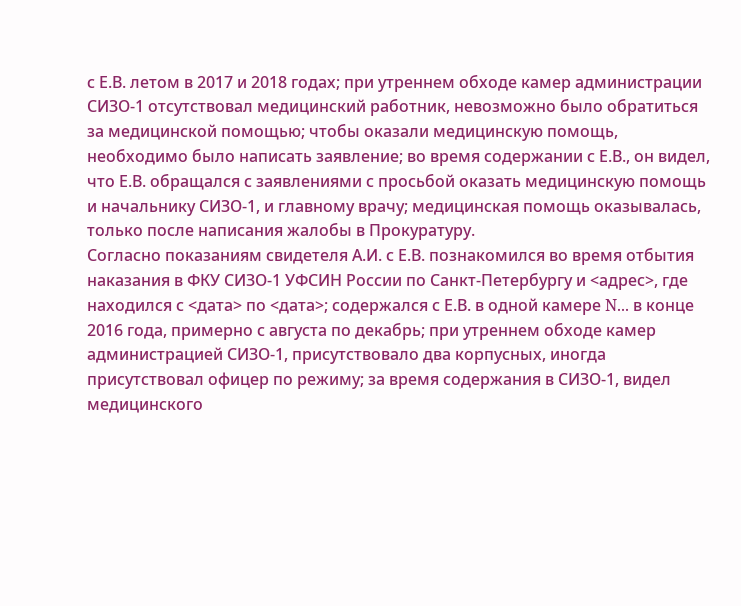с Е.В. летом в 2017 и 2018 годах; при утреннем обходе камер администрации СИЗО-1 отсутствовал медицинский работник, невозможно было обратиться за медицинской помощью; чтобы оказали медицинскую помощь, необходимо было написать заявление; во время содержании с Е.В., он видел, что Е.В. обращался с заявлениями с просьбой оказать медицинскую помощь и начальнику СИЗО-1, и главному врачу; медицинская помощь оказывалась, только после написания жалобы в Прокуратуру.
Согласно показаниям свидетеля А.И. с Е.В. познакомился во время отбытия наказания в ФКУ СИЗО-1 УФСИН России по Санкт-Петербургу и <адрес>, где находился с <дата> по <дата>; содержался с Е.В. в одной камере N... в конце 2016 года, примерно с августа по декабрь; при утреннем обходе камер администрацией СИЗО-1, присутствовало два корпусных, иногда присутствовал офицер по режиму; за время содержания в СИЗО-1, видел медицинского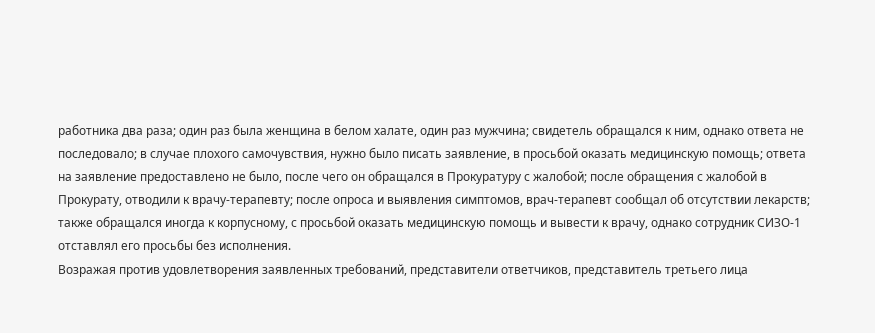работника два раза; один раз была женщина в белом халате, один раз мужчина; свидетель обращался к ним, однако ответа не последовало; в случае плохого самочувствия, нужно было писать заявление, в просьбой оказать медицинскую помощь; ответа на заявление предоставлено не было, после чего он обращался в Прокуратуру с жалобой; после обращения с жалобой в Прокурату, отводили к врачу-терапевту; после опроса и выявления симптомов, врач-терапевт сообщал об отсутствии лекарств; также обращался иногда к корпусному, с просьбой оказать медицинскую помощь и вывести к врачу, однако сотрудник СИЗО-1 отставлял его просьбы без исполнения.
Возражая против удовлетворения заявленных требований, представители ответчиков, представитель третьего лица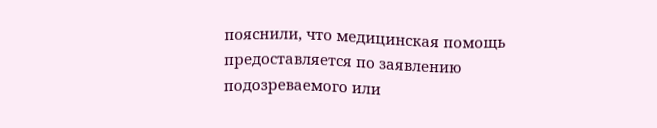пояснили, что медицинская помощь предоставляется по заявлению подозреваемого или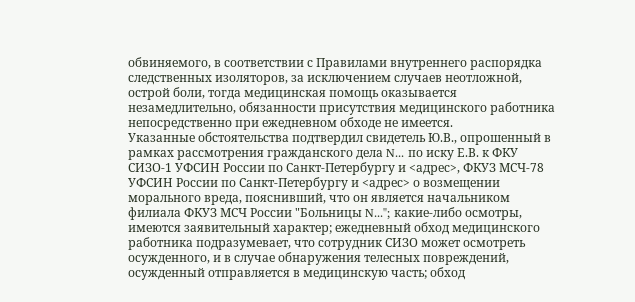обвиняемого, в соответствии с Правилами внутреннего распорядка следственных изоляторов, за исключением случаев неотложной, острой боли, тогда медицинская помощь оказывается незамедлительно, обязанности присутствия медицинского работника непосредственно при ежедневном обходе не имеется.
Указанные обстоятельства подтвердил свидетель Ю.В., опрошенный в рамках рассмотрения гражданского дела N... по иску Е.В. к ФКУ СИЗО-1 УФСИН России по Санкт-Петербургу и <адрес>, ФКУЗ МСЧ-78 УФСИН России по Санкт-Петербургу и <адрес> о возмещении морального вреда, пояснивший, что он является начальником филиала ФКУЗ МСЧ России "Больницы N..."; какие-либо осмотры, имеются заявительный характер; ежедневный обход медицинского работника подразумевает, что сотрудник СИЗО может осмотреть осужденного, и в случае обнаружения телесных повреждений, осужденный отправляется в медицинскую часть; обход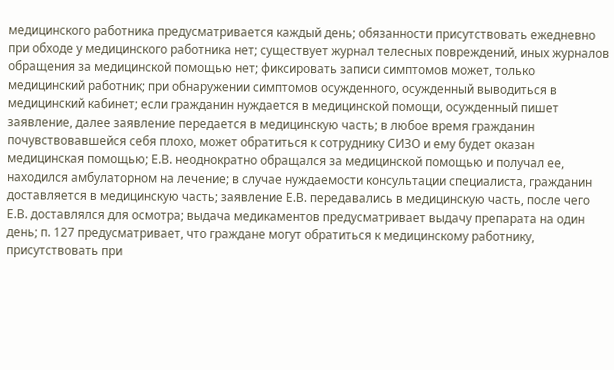медицинского работника предусматривается каждый день; обязанности присутствовать ежедневно при обходе у медицинского работника нет; существует журнал телесных повреждений, иных журналов обращения за медицинской помощью нет; фиксировать записи симптомов может, только медицинский работник; при обнаружении симптомов осужденного, осужденный выводиться в медицинский кабинет; если гражданин нуждается в медицинской помощи, осужденный пишет заявление, далее заявление передается в медицинскую часть; в любое время гражданин почувствовавшейся себя плохо, может обратиться к сотруднику СИЗО и ему будет оказан медицинская помощью; Е.В. неоднократно обращался за медицинской помощью и получал ее, находился амбулаторном на лечение; в случае нуждаемости консультации специалиста, гражданин доставляется в медицинскую часть; заявление Е.В. передавались в медицинскую часть, после чего Е.В. доставлялся для осмотра; выдача медикаментов предусматривает выдачу препарата на один день; п. 127 предусматривает, что граждане могут обратиться к медицинскому работнику, присутствовать при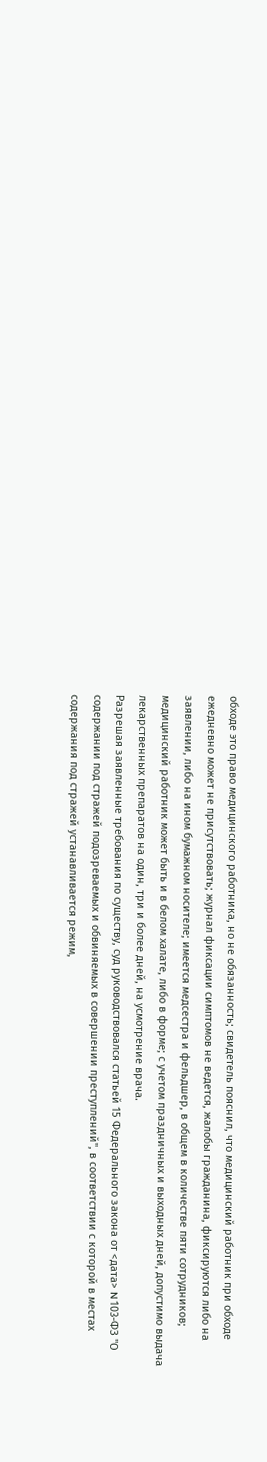обходе это право медицинского работника, но не обязанность; свидетель пояснил, что медицинский работник при обходе ежедневно может не присутствовать; журнал фиксации симптомов не ведется, жалобы гражданина, фиксируются либо на заявлении, либо на ином бумажном носителе; имеется медсестра и фельдшер, в общем в количестве пяти сотрудников; медицинский работник может быть и в белом халате, либо в форме; с учетом праздничных и выходных дней, допустимо выдача лекарственных препаратов на один, три и более дней, на усмотрение врача.
Разрешая заявленные требования по существу, суд руководствовался статьей 15 Федерального закона от <дата> N 103-ФЗ "О содержании под стражей подозреваемых и обвиняемых в совершении преступлений", в соответствии с которой в местах содержания под стражей устанавливается режим,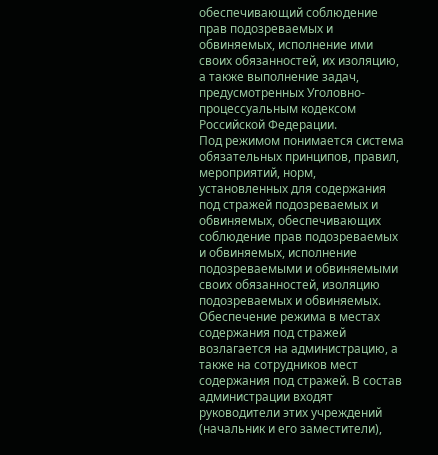обеспечивающий соблюдение прав подозреваемых и обвиняемых, исполнение ими своих обязанностей, их изоляцию, а также выполнение задач, предусмотренных Уголовно-процессуальным кодексом Российской Федерации.
Под режимом понимается система обязательных принципов, правил, мероприятий, норм, установленных для содержания под стражей подозреваемых и обвиняемых, обеспечивающих соблюдение прав подозреваемых и обвиняемых, исполнение подозреваемыми и обвиняемыми своих обязанностей, изоляцию подозреваемых и обвиняемых.
Обеспечение режима в местах содержания под стражей возлагается на администрацию, а также на сотрудников мест содержания под стражей. В состав администрации входят руководители этих учреждений (начальник и его заместители),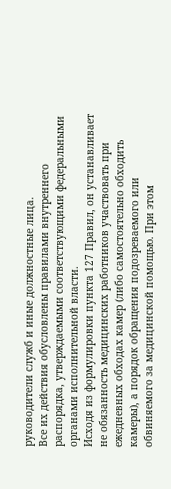руководители служб и иные должностные лица.
Все их действия обусловлены правилами внутреннего распорядка, утверждаемыми соответствующими федеральными органами исполнительной власти.
Исходя из формулировки пункта 127 Правил, он устанавливает не обязанность медицинских работников участвовать при ежедневных обходах камер (либо самостоятельно обходить камеры), а порядок обращения подозреваемого или обвиняемого за медицинской помощью. При этом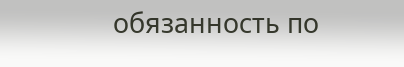обязанность по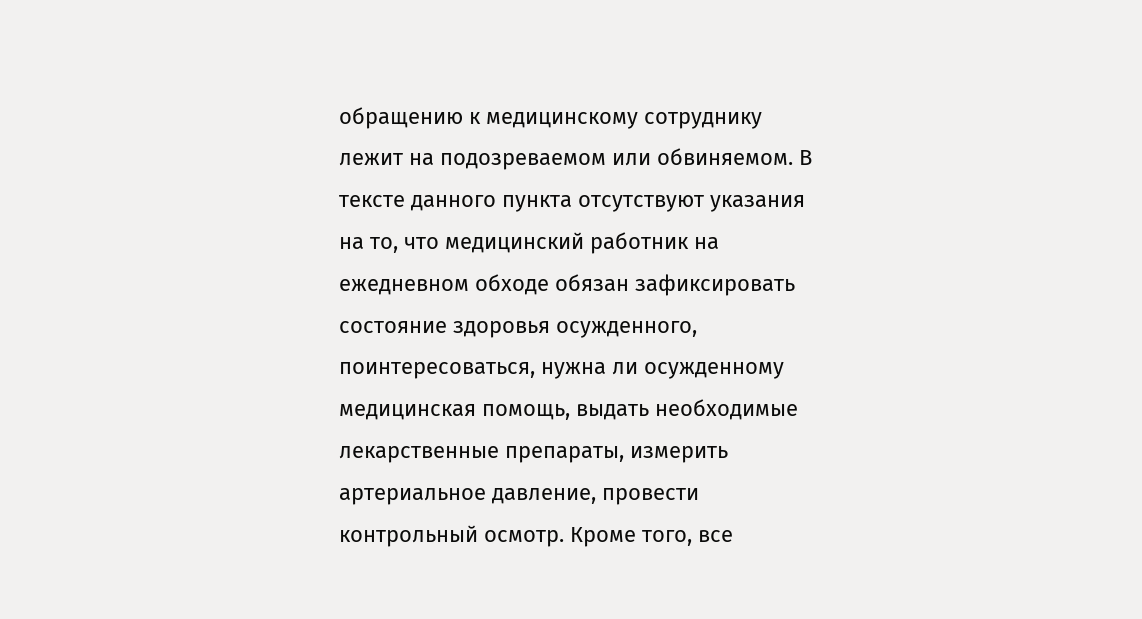обращению к медицинскому сотруднику лежит на подозреваемом или обвиняемом. В тексте данного пункта отсутствуют указания на то, что медицинский работник на ежедневном обходе обязан зафиксировать состояние здоровья осужденного, поинтересоваться, нужна ли осужденному медицинская помощь, выдать необходимые лекарственные препараты, измерить артериальное давление, провести контрольный осмотр. Кроме того, все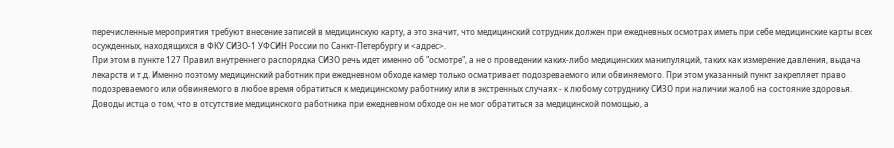перечисленные мероприятия требуют внесение записей в медицинскую карту, а это значит, что медицинский сотрудник должен при ежедневных осмотрах иметь при себе медицинские карты всех осужденных, находящихся в ФКУ СИЗО-1 УФСИН России по Санкт-Петербургу и <адрес>.
При этом в пункте 127 Правил внутреннего распорядка СИЗО речь идет именно об "осмотре", а не о проведении каких-либо медицинских манипуляций, таких как измерение давления, выдача лекарств и т.д. Именно поэтому медицинский работник при ежедневном обходе камер только осматривает подозреваемого или обвиняемого. При этом указанный пункт закрепляет право подозреваемого или обвиняемого в любое время обратиться к медицинскому работнику или в экстренных случаях - к любому сотруднику СИЗО при наличии жалоб на состояние здоровья.
Доводы истца о том, что в отсутствие медицинского работника при ежедневном обходе он не мог обратиться за медицинской помощью, а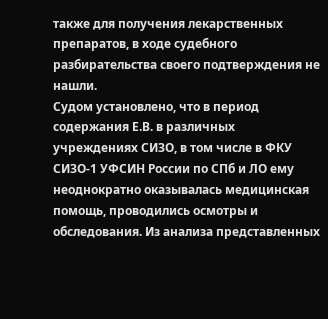также для получения лекарственных препаратов, в ходе судебного разбирательства своего подтверждения не нашли.
Судом установлено, что в период содержания Е.В. в различных учреждениях СИЗО, в том числе в ФКУ СИЗО-1 УФСИН России по СПб и ЛО ему неоднократно оказывалась медицинская помощь, проводились осмотры и обследования. Из анализа представленных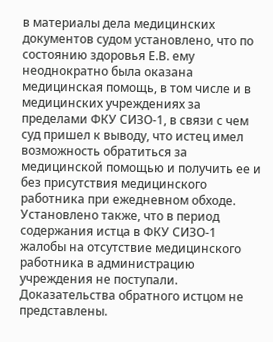в материалы дела медицинских документов судом установлено, что по состоянию здоровья Е.В. ему неоднократно была оказана медицинская помощь, в том числе и в медицинских учреждениях за пределами ФКУ СИЗО-1, в связи с чем суд пришел к выводу, что истец имел возможность обратиться за медицинской помощью и получить ее и без присутствия медицинского работника при ежедневном обходе.
Установлено также, что в период содержания истца в ФКУ СИЗО-1 жалобы на отсутствие медицинского работника в администрацию учреждения не поступали. Доказательства обратного истцом не представлены.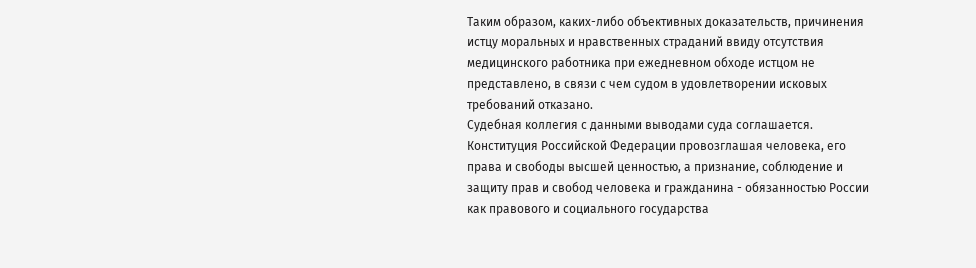Таким образом, каких-либо объективных доказательств, причинения истцу моральных и нравственных страданий ввиду отсутствия медицинского работника при ежедневном обходе истцом не представлено, в связи с чем судом в удовлетворении исковых требований отказано.
Судебная коллегия с данными выводами суда соглашается.
Конституция Российской Федерации провозглашая человека, его права и свободы высшей ценностью, а признание, соблюдение и защиту прав и свобод человека и гражданина - обязанностью России как правового и социального государства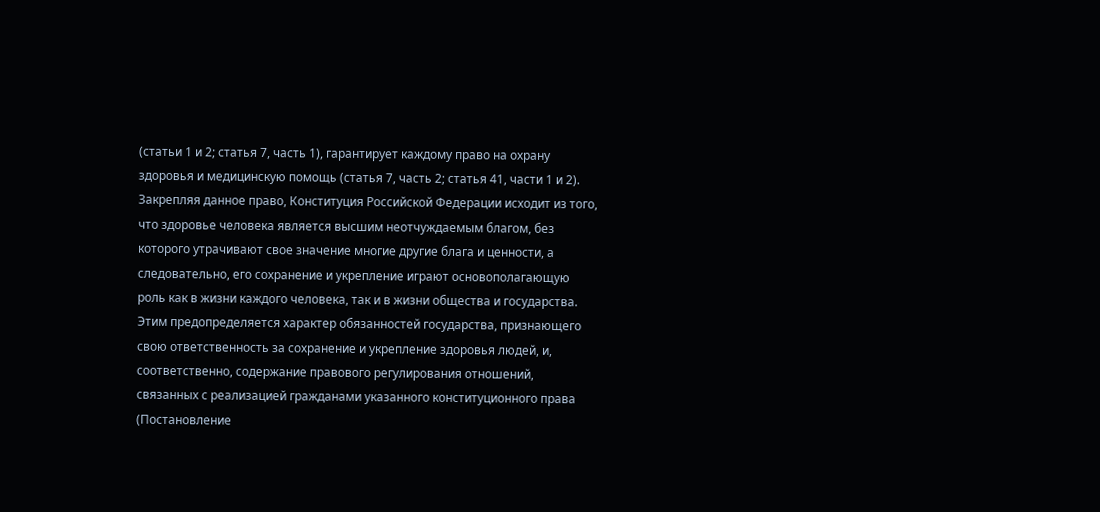(статьи 1 и 2; статья 7, часть 1), гарантирует каждому право на охрану здоровья и медицинскую помощь (статья 7, часть 2; статья 41, части 1 и 2). Закрепляя данное право, Конституция Российской Федерации исходит из того, что здоровье человека является высшим неотчуждаемым благом, без которого утрачивают свое значение многие другие блага и ценности, а следовательно, его сохранение и укрепление играют основополагающую роль как в жизни каждого человека, так и в жизни общества и государства. Этим предопределяется характер обязанностей государства, признающего свою ответственность за сохранение и укрепление здоровья людей, и, соответственно, содержание правового регулирования отношений, связанных с реализацией гражданами указанного конституционного права (Постановление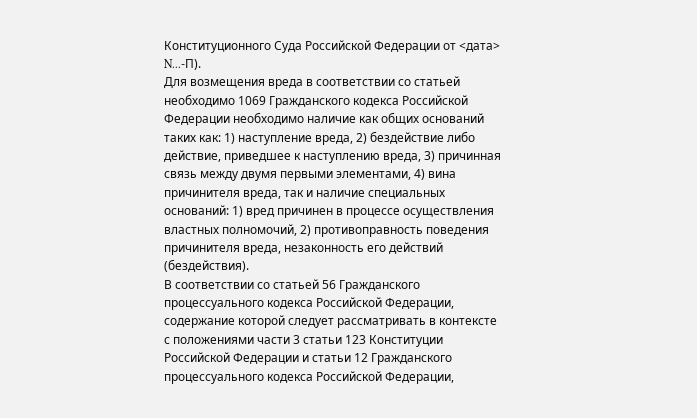Конституционного Суда Российской Федерации от <дата> N...-П).
Для возмещения вреда в соответствии со статьей необходимо 1069 Гражданского кодекса Российской Федерации необходимо наличие как общих оснований таких как: 1) наступление вреда, 2) бездействие либо действие, приведшее к наступлению вреда, 3) причинная связь между двумя первыми элементами, 4) вина причинителя вреда, так и наличие специальных оснований: 1) вред причинен в процессе осуществления властных полномочий, 2) противоправность поведения причинителя вреда, незаконность его действий (бездействия).
В соответствии со статьей 56 Гражданского процессуального кодекса Российской Федерации, содержание которой следует рассматривать в контексте с положениями части 3 статьи 123 Конституции Российской Федерации и статьи 12 Гражданского процессуального кодекса Российской Федерации,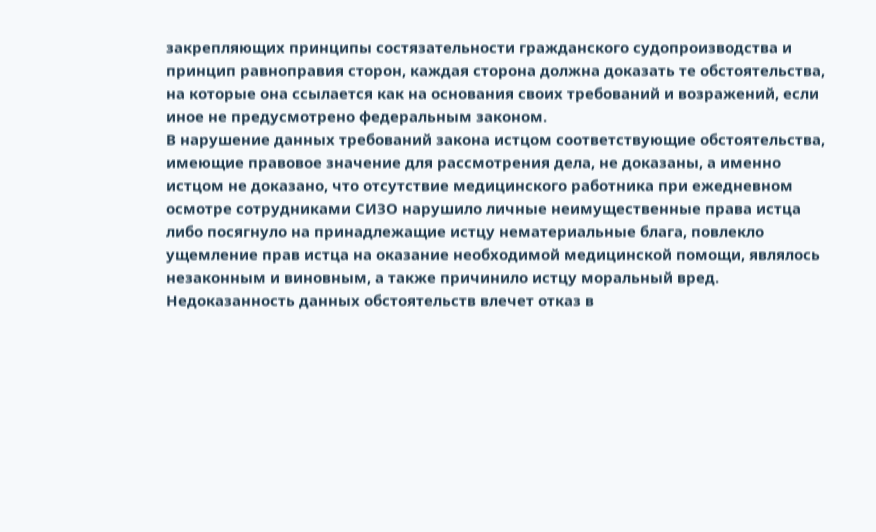закрепляющих принципы состязательности гражданского судопроизводства и принцип равноправия сторон, каждая сторона должна доказать те обстоятельства, на которые она ссылается как на основания своих требований и возражений, если иное не предусмотрено федеральным законом.
В нарушение данных требований закона истцом соответствующие обстоятельства, имеющие правовое значение для рассмотрения дела, не доказаны, а именно истцом не доказано, что отсутствие медицинского работника при ежедневном осмотре сотрудниками СИЗО нарушило личные неимущественные права истца либо посягнуло на принадлежащие истцу нематериальные блага, повлекло ущемление прав истца на оказание необходимой медицинской помощи, являлось незаконным и виновным, а также причинило истцу моральный вред. Недоказанность данных обстоятельств влечет отказ в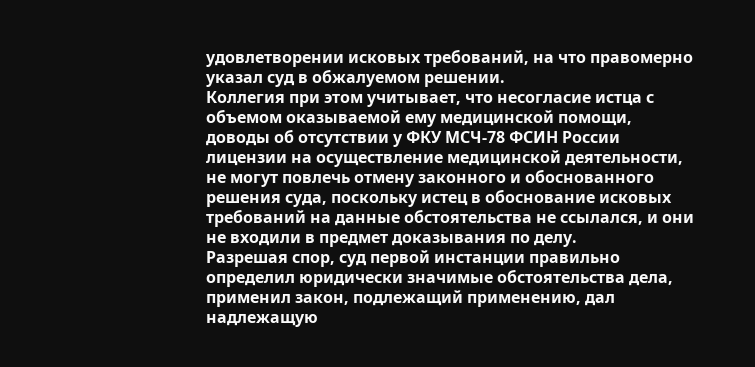удовлетворении исковых требований, на что правомерно указал суд в обжалуемом решении.
Коллегия при этом учитывает, что несогласие истца с объемом оказываемой ему медицинской помощи, доводы об отсутствии у ФКУ МСЧ-78 ФСИН России лицензии на осуществление медицинской деятельности, не могут повлечь отмену законного и обоснованного решения суда, поскольку истец в обоснование исковых требований на данные обстоятельства не ссылался, и они не входили в предмет доказывания по делу.
Разрешая спор, суд первой инстанции правильно определил юридически значимые обстоятельства дела, применил закон, подлежащий применению, дал надлежащую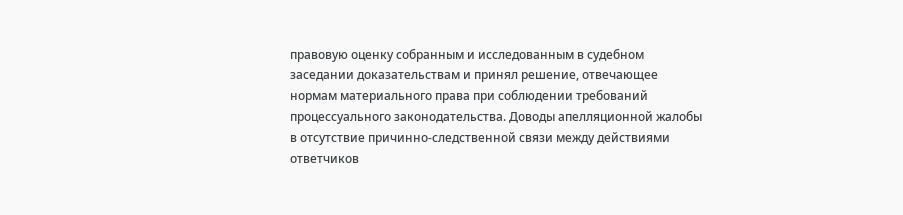правовую оценку собранным и исследованным в судебном заседании доказательствам и принял решение, отвечающее нормам материального права при соблюдении требований процессуального законодательства. Доводы апелляционной жалобы в отсутствие причинно-следственной связи между действиями ответчиков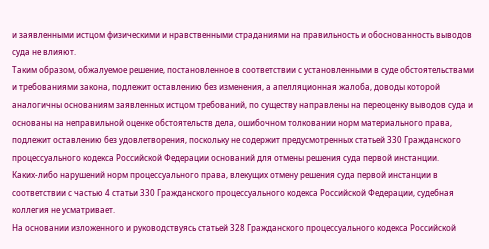и заявленными истцом физическими и нравственными страданиями на правильность и обоснованность выводов суда не влияют.
Таким образом, обжалуемое решение, постановленное в соответствии с установленными в суде обстоятельствами и требованиями закона, подлежит оставлению без изменения, а апелляционная жалоба, доводы которой аналогичны основаниям заявленных истцом требований, по существу направлены на переоценку выводов суда и основаны на неправильной оценке обстоятельств дела, ошибочном толковании норм материального права, подлежит оставлению без удовлетворения, поскольку не содержит предусмотренных статьей 330 Гражданского процессуального кодекса Российской Федерации оснований для отмены решения суда первой инстанции.
Каких-либо нарушений норм процессуального права, влекущих отмену решения суда первой инстанции в соответствии с частью 4 статьи 330 Гражданского процессуального кодекса Российской Федерации, судебная коллегия не усматривает.
На основании изложенного и руководствуясь статьей 328 Гражданского процессуального кодекса Российской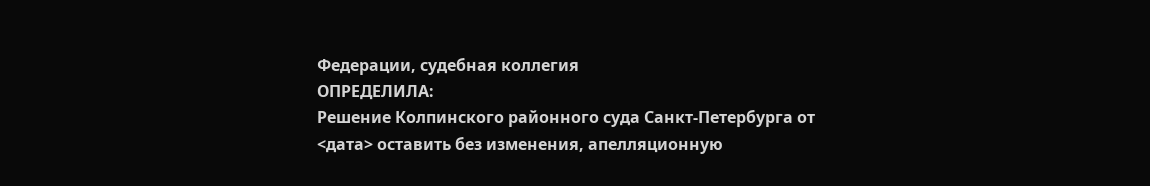Федерации, судебная коллегия
ОПРЕДЕЛИЛА:
Решение Колпинского районного суда Санкт-Петербурга от <дата> оставить без изменения, апелляционную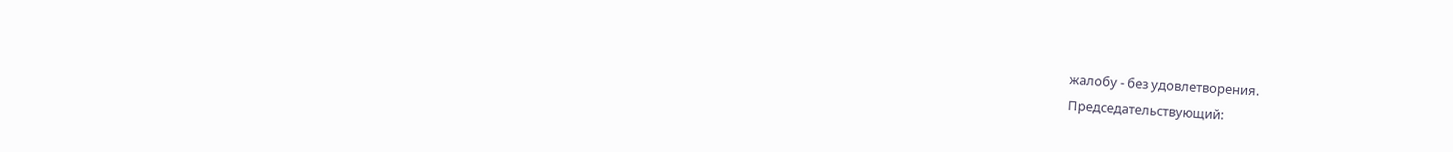жалобу - без удовлетворения.
Председательствующий: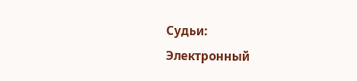Судьи:
Электронный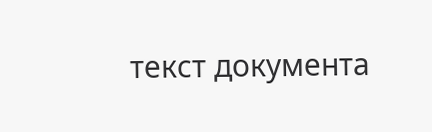текст документа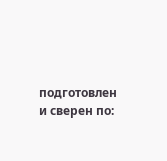подготовлен и сверен по: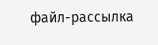файл-рассылка